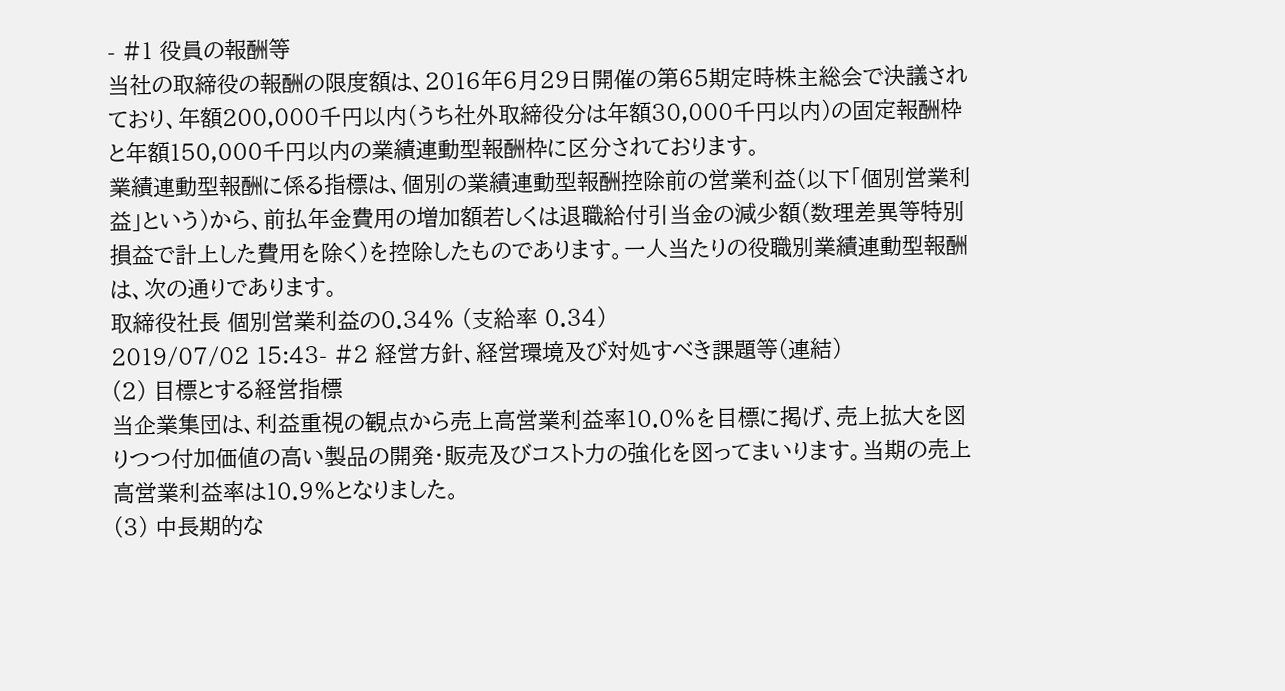- #1 役員の報酬等
当社の取締役の報酬の限度額は、2016年6月29日開催の第65期定時株主総会で決議されており、年額200,000千円以内(うち社外取締役分は年額30,000千円以内)の固定報酬枠と年額150,000千円以内の業績連動型報酬枠に区分されております。
業績連動型報酬に係る指標は、個別の業績連動型報酬控除前の営業利益(以下「個別営業利益」という)から、前払年金費用の増加額若しくは退職給付引当金の減少額(数理差異等特別損益で計上した費用を除く)を控除したものであります。一人当たりの役職別業績連動型報酬は、次の通りであります。
取締役社長 個別営業利益の0.34% (支給率 0.34)
2019/07/02 15:43- #2 経営方針、経営環境及び対処すべき課題等(連結)
(2) 目標とする経営指標
当企業集団は、利益重視の観点から売上高営業利益率10.0%を目標に掲げ、売上拡大を図りつつ付加価値の高い製品の開発・販売及びコスト力の強化を図ってまいります。当期の売上高営業利益率は10.9%となりました。
(3) 中長期的な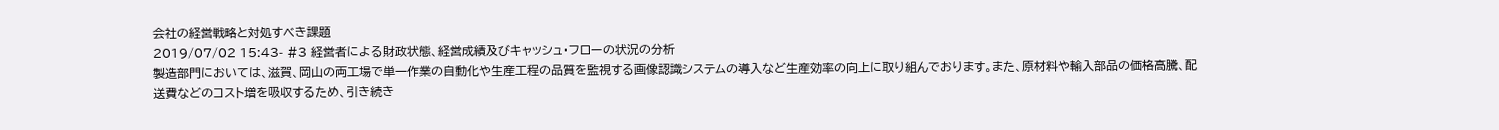会社の経営戦略と対処すべき課題
2019/07/02 15:43- #3 経営者による財政状態、経営成績及びキャッシュ・フローの状況の分析
製造部門においては、滋賀、岡山の両工場で単一作業の自動化や生産工程の品質を監視する画像認識システムの導入など生産効率の向上に取り組んでおります。また、原材料や輸入部品の価格高騰、配送費などのコスト増を吸収するため、引き続き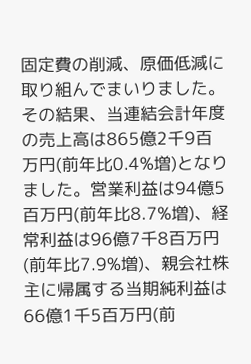固定費の削減、原価低減に取り組んでまいりました。
その結果、当連結会計年度の売上高は865億2千9百万円(前年比0.4%増)となりました。営業利益は94億5百万円(前年比8.7%増)、経常利益は96億7千8百万円(前年比7.9%増)、親会社株主に帰属する当期純利益は66億1千5百万円(前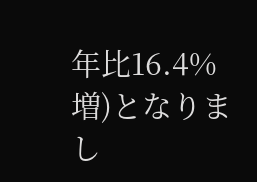年比16.4%増)となりまし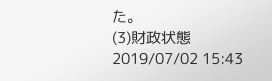た。
(3)財政状態
2019/07/02 15:43